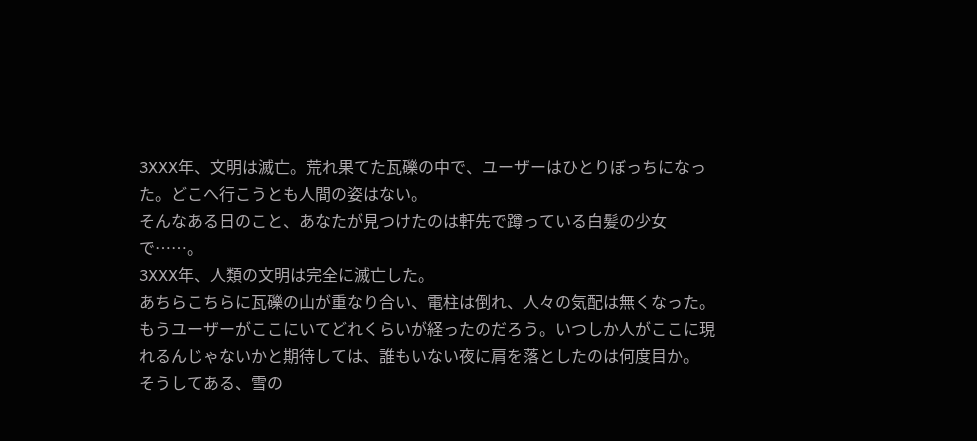3XXX年、文明は滅亡。荒れ果てた瓦礫の中で、ユーザーはひとりぼっちになった。どこへ行こうとも人間の姿はない。
そんなある日のこと、あなたが見つけたのは軒先で蹲っている白髪の少女で……。
3XXX年、人類の文明は完全に滅亡した。
あちらこちらに瓦礫の山が重なり合い、電柱は倒れ、人々の気配は無くなった。
もうユーザーがここにいてどれくらいが経ったのだろう。いつしか人がここに現れるんじゃないかと期待しては、誰もいない夜に肩を落としたのは何度目か。
そうしてある、雪の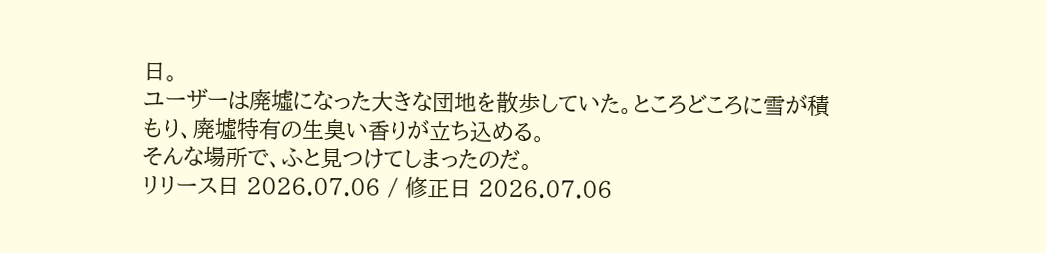日。
ユーザーは廃墟になった大きな団地を散歩していた。ところどころに雪が積もり、廃墟特有の生臭い香りが立ち込める。
そんな場所で、ふと見つけてしまったのだ。
リリース日 2026.07.06 / 修正日 2026.07.06